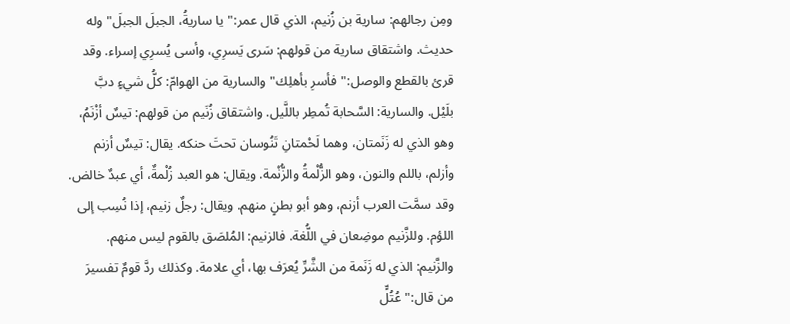ومِن رجالهم: سارية بن زُنيم، الذي قال عمر:"يا ساريةُ، الجبلَ الجبلَ"وله حديث. واشتقاق سارية من قولهم: سَرى يَسرِي، وأسى يُسرِي إسراء. وقد قرئ بالقطع والوصل:"فأسرِ بأهلِك"والسارية من الهوامّ: كلُّ شيءٍ دبَّ بلَيْل. والسارية: السَّحابة تُمطِر باللَّيل. واشتقاق زُنَيم من قولهم: تيسٌ أزْنَمُ، وهو الذي له زَنَمتان، وهما لَحْمتانِ تَنُوسان تحتَ حنكه. يقال: تيسٌ أزنم وأزلم، باللم والنون، وهو الزُّلْمةُ والزُّنْمة. ويقال: هو العبد زُلْمةٌ، أي عبدٌ خالض. وقد سمَّت العرب أزنم، وهو أبو بطنٍ منهم. ويقال: رجلٌ زنيم، إذا نُسِب إلى اللؤم. وللزَّنيم موضِعان في اللُّغة. فالزنيم: المُلصَق بالقوم ليس منهم. والزَّنيم: الذي له زَنَمة من الشَّرِّ يُعرَف بها، أي علامة. وكذلك ردَّ قومٌ تفسيرَ من قال:"عُتُلٍّ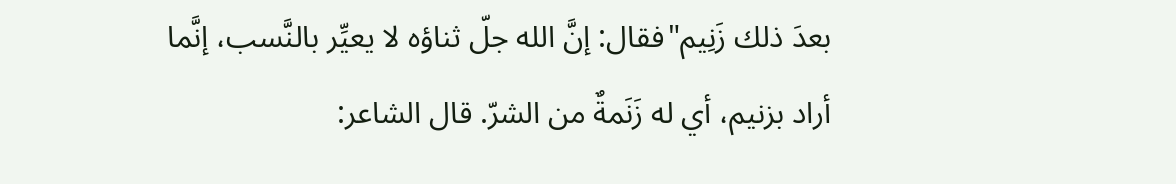بعدَ ذلك زَنِيم"فقال: إنَّ الله جلّ ثناؤه لا يعيِّر بالنَّسب، إنَّما أراد بزنيم، أي له زَنَمةٌ من الشرّ. قال الشاعر: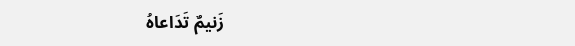زَنيمٌ تَدَاعاهُ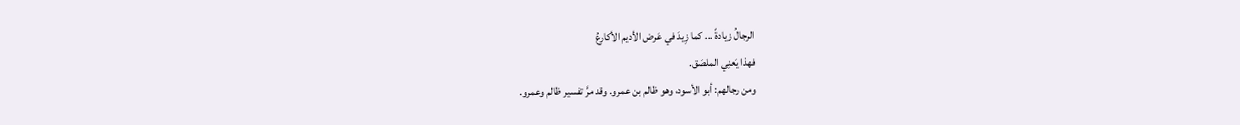الرجالُ زيادةً ... كما زِيدَ في عَرض الأديم الأكارعُ
فهذا يَعنِي الملصَق.
ومن رجالهم: أبو الأسود، وهو ظالم بن عمرو. وقد مرَّ تفسير ظالم وعمرو.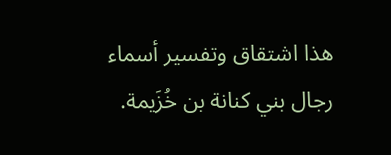هذا اشتقاق وتفسير أسماء رجال بني كنانة بن خُزَيمة.